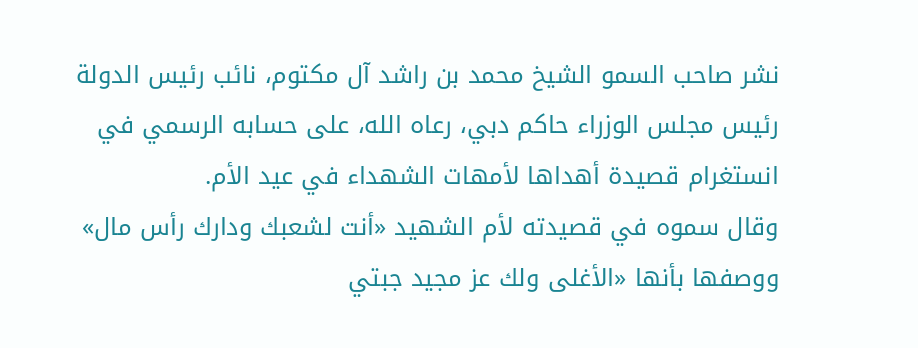نشر صاحب السمو الشيخ محمد بن راشد آل مكتوم، نائب رئيس الدولة رئيس مجلس الوزراء حاكم دبي، رعاه الله، على حسابه الرسمي في انستغرام قصيدة أهداها لأمهات الشهداء في عيد الأم.
وقال سموه في قصيدته لأم الشهيد «أنت لشعبك ودارك رأس مال» ووصفها بأنها «الأغلى ولك عز مجيد جبتي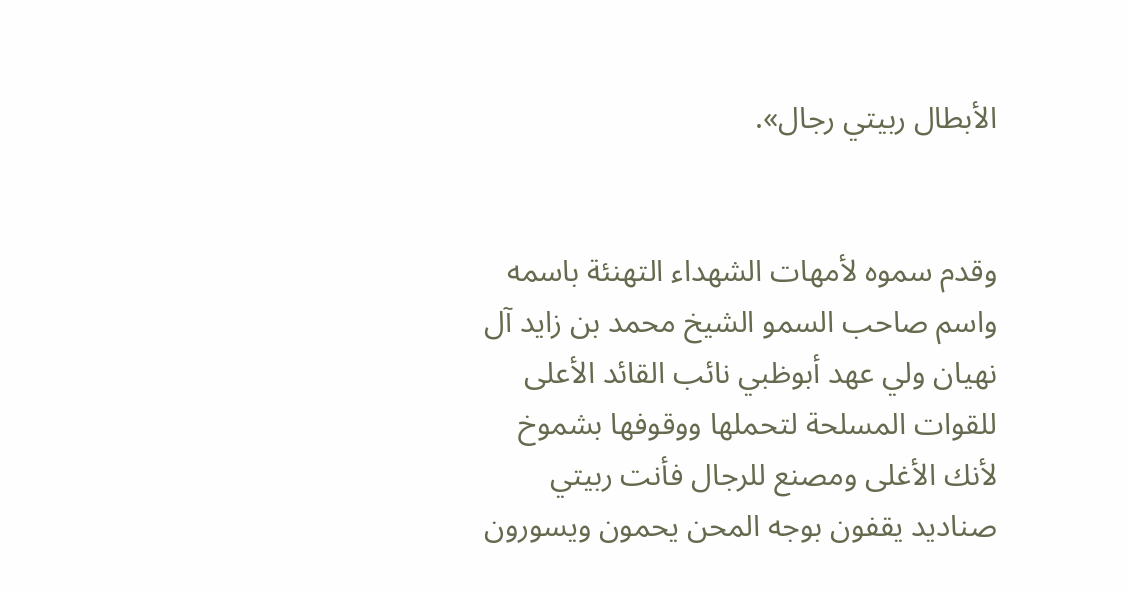الأبطال ربيتي رجال».


وقدم سموه لأمهات الشهداء التهنئة باسمه واسم صاحب السمو الشيخ محمد بن زايد آل نهيان ولي عهد أبوظبي نائب القائد الأعلى للقوات المسلحة لتحملها ووقوفها بشموخ لأنك الأغلى ومصنع للرجال فأنت ربيتي صناديد يقفون بوجه المحن يحمون ويسورون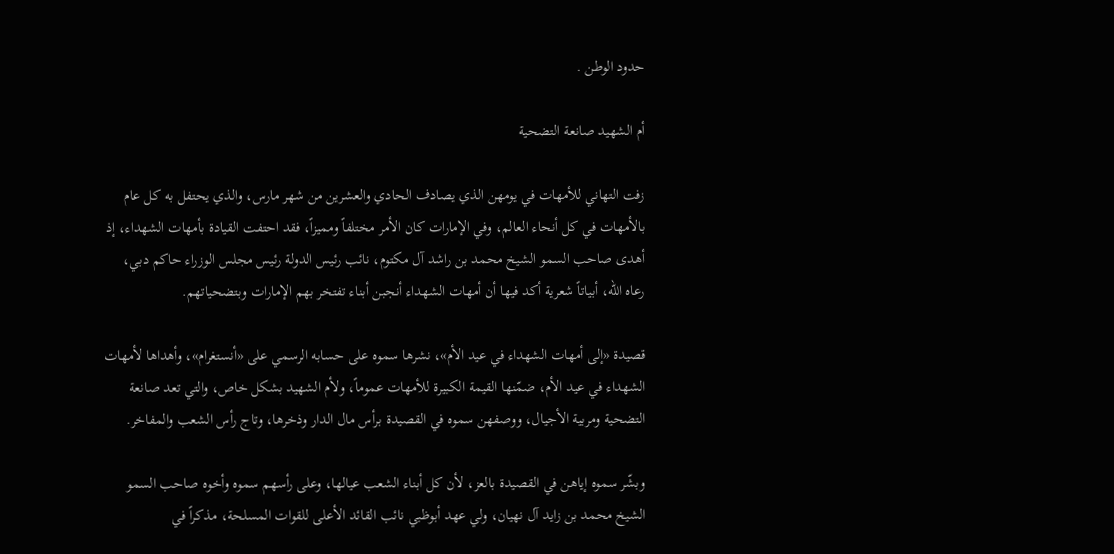حدود الوطن .

أم الشهيد صانعة التضحية

زفت التهاني للأمهات في يومهن الذي يصادف الحادي والعشرين من شهر مارس، والذي يحتفل به كل عام بالأمهات في كل أنحاء العالم، وفي الإمارات كان الأمر مختلفاً ومميزاً، فقد احتفت القيادة بأمهات الشهداء، إذ أهدى صاحب السمو الشيخ محمد بن راشد آل مكتوم، نائب رئيس الدولة رئيس مجلس الوزراء حاكم دبي، رعاه الله، أبياتاً شعرية أكد فيها أن أمهات الشهداء أنجبن أبناء تفتخر بهم الإمارات وبتضحياتهم.

قصيدة «إلى أمهات الشهداء في عيد الأم»، نشرها سموه على حسابه الرسمي على «أنستغرام»، وأهداها لأمهات الشهداء في عيد الأم، ضمّنها القيمة الكبيرة للأمهات عموماً، ولأم الشهيد بشكل خاص، والتي تعد صانعة التضحية ومربية الأجيال، ووصفهن سموه في القصيدة برأس مال الدار وذخرها، وتاج رأس الشعب والمفاخر.

وبشّر سموه إياهن في القصيدة بالعز، لأن كل أبناء الشعب عيالها، وعلى رأسهم سموه وأخوه صاحب السمو الشيخ محمد بن زايد آل نهيان، ولي عهد أبوظبي نائب القائد الأعلى للقوات المسلحة، مذكراً في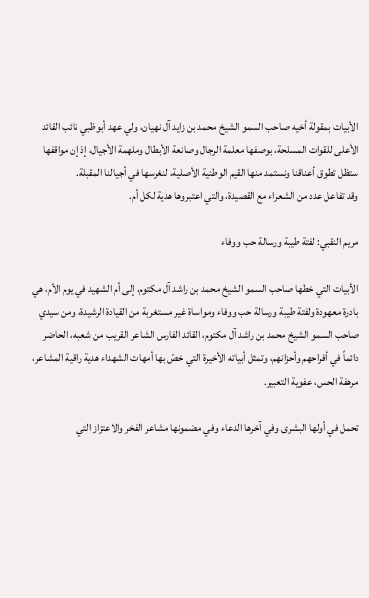الأبيات بمقولة أخيه صاحب السمو الشيخ محمد بن زايد آل نهيان، ولي عهد أبوظبي نائب القائد الأعلى للقوات المسلحة، بوصفها معلمة الرجال وصانعة الأبطال وملهمة الأجيال، إذ إن مواقفها ستظل تطوق أعناقنا ونستمد منها القيم الوطنية الأصلية، لنغرسها في أجيالنا المقبلة.
وقد تفاعل عدد من الشعراء مع القصيدة، والتي اعتبروها هدية لكل أم.

مريم النقبي: لفتة طيبة ورسالة حب ووفاء

الأبيات التي خطها صاحب السمو الشيخ محمد بن راشد آل مكتوم، إلى أم الشهيد في يوم الأم، هي بادرة معهودة ولفتة طيبة ورسالة حب ووفاء ومواساة غير مستغربة من القيادة الرشيدة، ومن سيدي صاحب السمو الشيخ محمد بن راشد آل مكتوم، القائد الفارس الشاعر القريب من شعبه، الحاضر دائماً في أفراحهم وأحزانهم، وتمثل أبياته الأخيرة التي خصّ بها أمهات الشهداء هدية راقية المشاعر، مرهفة الحس، عفوية التعبير.

تحمل في أولها البشرى وفي آخرها الدعاء وفي مضمونها مشاعر الفخر والاعتزاز التي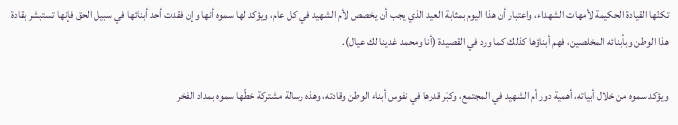تكنّها القيادة الحكيمة لأمهات الشهداء، واعتبار أن هذا اليوم بمثابة العيد الذي يجب أن يخصص لأم الشهيد في كل عام، ويؤكد لها سموه أنها وإن فقدت أحد أبنائها في سبيل الحق فإنها تستبشر بقادة هذا الوطن وبأبنائه المخلصين، فهم أبناؤها كذلك كما ورد في القصيدة (أنا ومحمد غدينا لك عيال).

ويؤكد سموه من خلال أبياته، أهمية دور أم الشهيد في المجتمع، وكبَر قدرها في نفوس أبناء الوطن وقادته، وهذه رسالة مشتركة خطّها سموه بمداد الفخر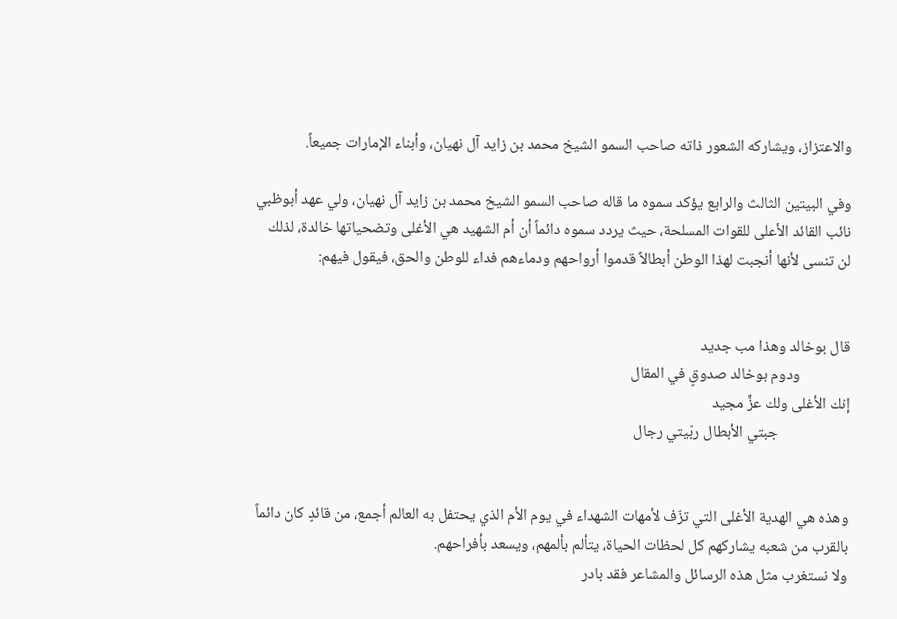والاعتزاز، ويشاركه الشعور ذاته صاحب السمو الشيخ محمد بن زايد آل نهيان، وأبناء الإمارات جميعاً.

وفي البيتين الثالث والرابع يؤكد سموه ما قاله صاحب السمو الشيخ محمد بن زايد آل نهيان، ولي عهد أبوظبي نائب القائد الأعلى للقوات المسلحة، حيث يردد سموه دائماً أن أم الشهيد هي الأغلى وتضحياتها خالدة، لذلك لن تنسى لأنها أنجبت لهذا الوطن أبطالاً قدموا أرواحهم ودماءهم فداء للوطن والحق، فيقول فيهم:


قال بوخالد وهذا مب جديد
              ودوم بوخالد صدوقٍ في المقال
إنك الأغلى ولك عزٍّ مجيد
                    جبتي الأبطال ربّيتي رجال


وهذه هي الهدية الأغلى التي تزّف لأمهات الشهداء في يوم الأم الذي يحتفل به العالم أجمع، من قائدٍ كان دائماً بالقرب من شعبه يشاركهم كل لحظات الحياة، يتألم بألمهم، ويسعد بأفراحهم.
ولا نستغرب مثل هذه الرسائل والمشاعر فقد بادر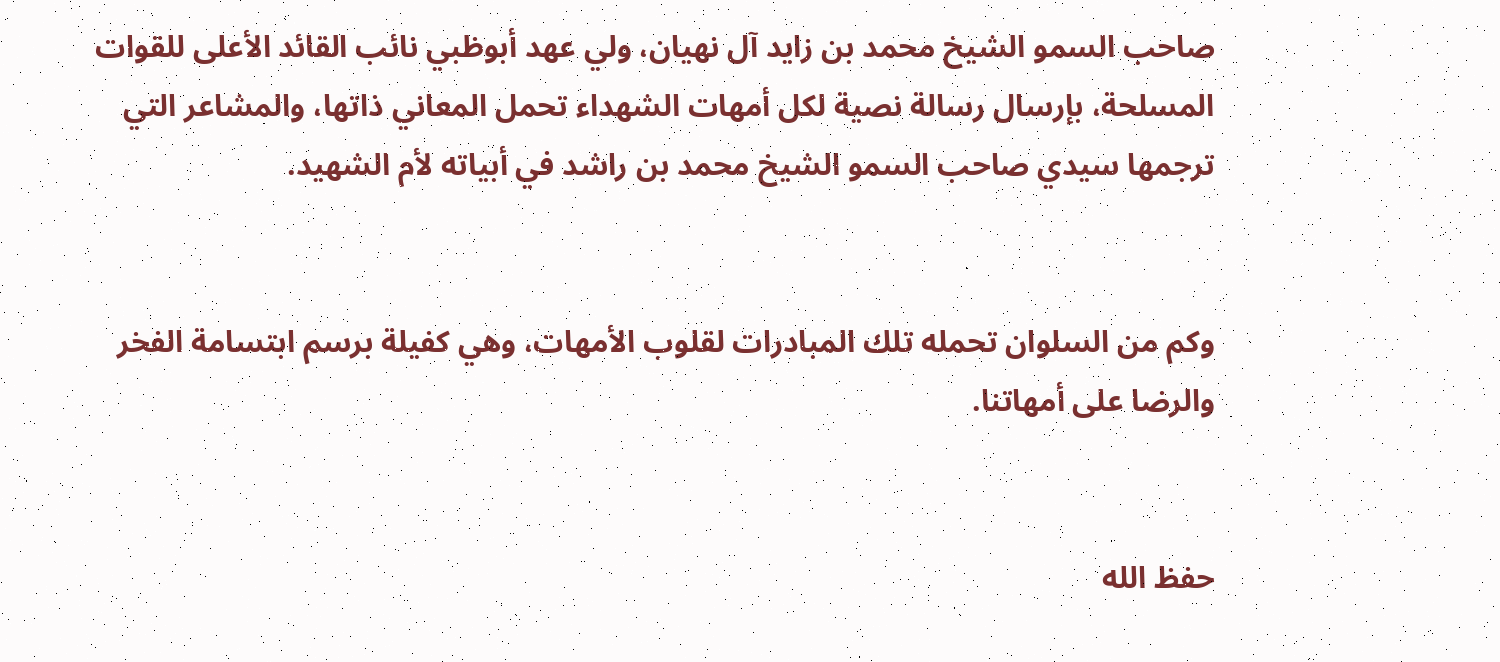صاحب السمو الشيخ محمد بن زايد آل نهيان، ولي عهد أبوظبي نائب القائد الأعلى للقوات المسلحة، بإرسال رسالة نصية لكل أمهات الشهداء تحمل المعاني ذاتها، والمشاعر التي ترجمها سيدي صاحب السمو الشيخ محمد بن راشد في أبياته لأم الشهيد.


وكم من السلوان تحمله تلك المبادرات لقلوب الأمهات، وهي كفيلة برسم ابتسامة الفخر والرضا على أمهاتنا.


حفظ الله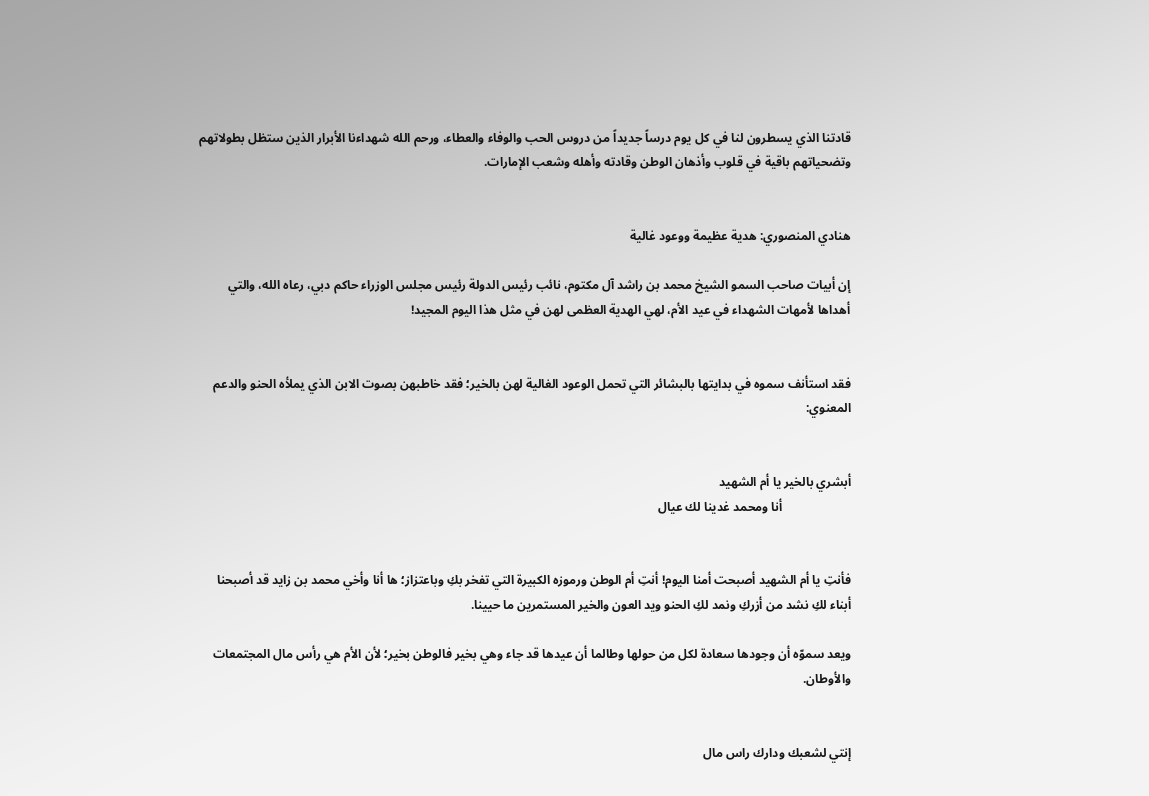قادتنا الذي يسطرون لنا في كل يوم درساً جديداً من دروس الحب والوفاء والعطاء، ورحم الله شهداءنا الأبرار الذين ستظل بطولاتهم وتضحياتهم باقية في قلوب وأذهان الوطن وقادته وأهله وشعب الإمارات.


هنادي المنصوري: هدية عظيمة ووعود غالية

إن أبيات صاحب السمو الشيخ محمد بن راشد آل مكتوم، نائب رئيس الدولة رئيس مجلس الوزراء حاكم دبي، رعاه الله، والتي أهداها لأمهات الشهداء في عيد الأم، لهي الهدية العظمى لهن في مثل هذا اليوم المجيد!


فقد استأنف سموه في بدايتها بالبشائر التي تحمل الوعود الغالية لهن بالخير؛ فقد خاطبهن بصوت الابن الذي يملأه الحنو والدعم المعنوي:


أبشري بالخير يا أم الشهيد
                      أنا ومحمد غدينا لك عيال


فأنتِ يا أم الشهيد أصبحت أمنا اليوم! أنتِ أم الوطن ورموزه الكبيرة التي تفخر بكِ وباعتزاز؛ ها أنا وأخي محمد بن زايد قد أصبحنا أبناء لكِ نشد من أزركِ ونمد لكِ الحنو ويد العون والخير المستمرين ما حيينا.

ويعد سموّه أن وجودها سعادة لكل من حولها وطالما أن عيدها قد جاء وهي بخير فالوطن بخير؛ لأن الأم هي رأس مال المجتمعات والأوطان.


إنتي لشعبك ودارك راس مال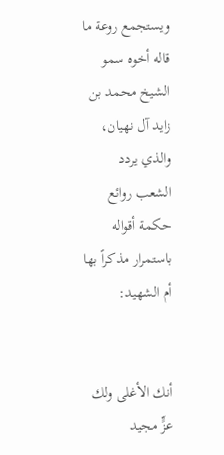ويستجمع روعة ما قاله أخوه سمو الشيخ محمد بن زايد آل نهيان، والذي يردد الشعب روائع حكمة أقواله باستمرار مذكراً بها أم الشهيد:


أنك الأغلى ولك عزٍّ مجيد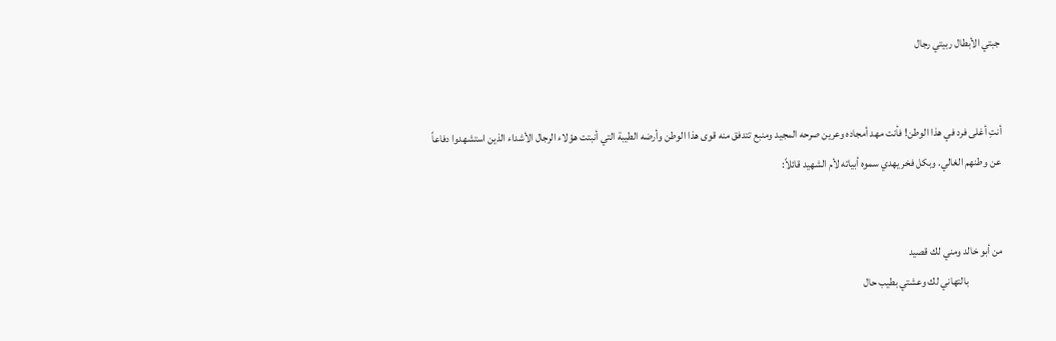جبتي الأبطال ربيتي رجال


أنتِ أغلى فرد في هذا الوطن! فأنت مهد أمجاده وعرين صرحه المجيد ومنبع تتدفق منه قوى هذا الوطن وأرضه الطيبة التي أنبتت هؤلاء الرجال الأشداء الذين استشهدوا دفاعاً عن وطنهم الغالي. وبكل فخر يهدي سموه أبياته لأم الشهيد قائلاً:


من أبو خالد ومني لك قصيد
                بالتهاني لك وعشتي بطيب حال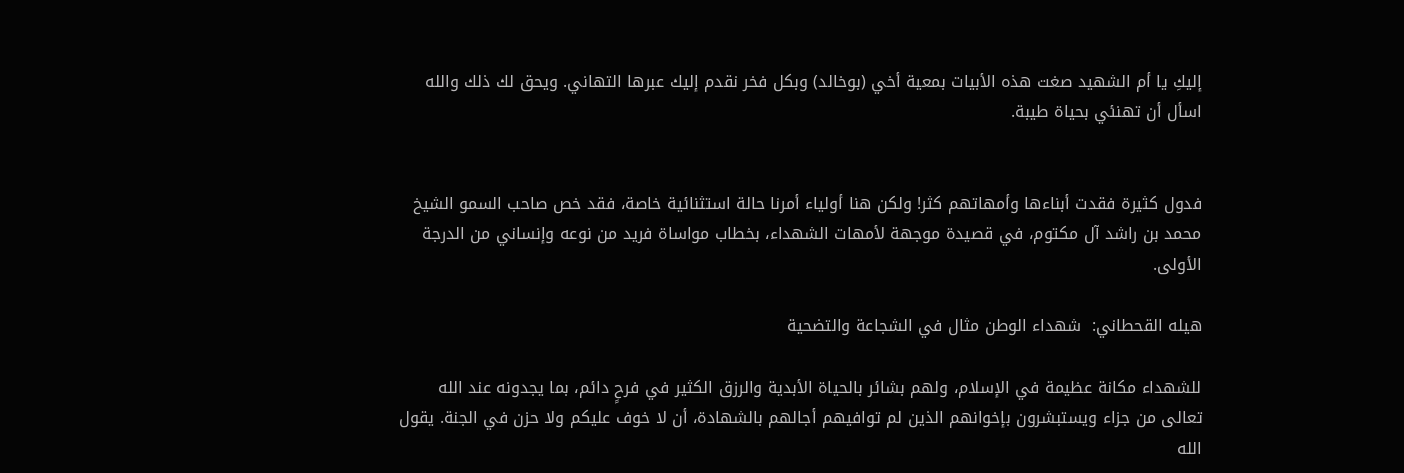إليكِ يا أم الشهيد صغت هذه الأبيات بمعية أخي (بوخالد) وبكل فخر نقدم إليك عبرها التهاني. ويحق لك ذلك والله اسأل أن تهنئي بحياة طيبة.


فدول كثيرة فقدت أبناءها وأمهاتهم كثر! ولكن هنا أولياء أمرنا حالة استثنائية خاصة، فقد خص صاحب السمو الشيخ محمد بن راشد آل مكتوم، في قصيدة موجهة لأمهات الشهداء، بخطاب مواساة فريد من نوعه وإنساني من الدرجة الأولى.

هيله القحطاني:  شهداء الوطن مثال في الشجاعة والتضحية

للشهداء مكانة عظيمة في الإسلام، ولهم بشائر بالحياة الأبدية والرزق الكثير في فرحٍ دائم، بما يجدونه عند الله تعالى من جزاء ويستبشرون بإخوانهم الذين لم توافيهم أجالهم بالشهادة، أن لا خوف عليكم ولا حزن في الجنة. يقول الله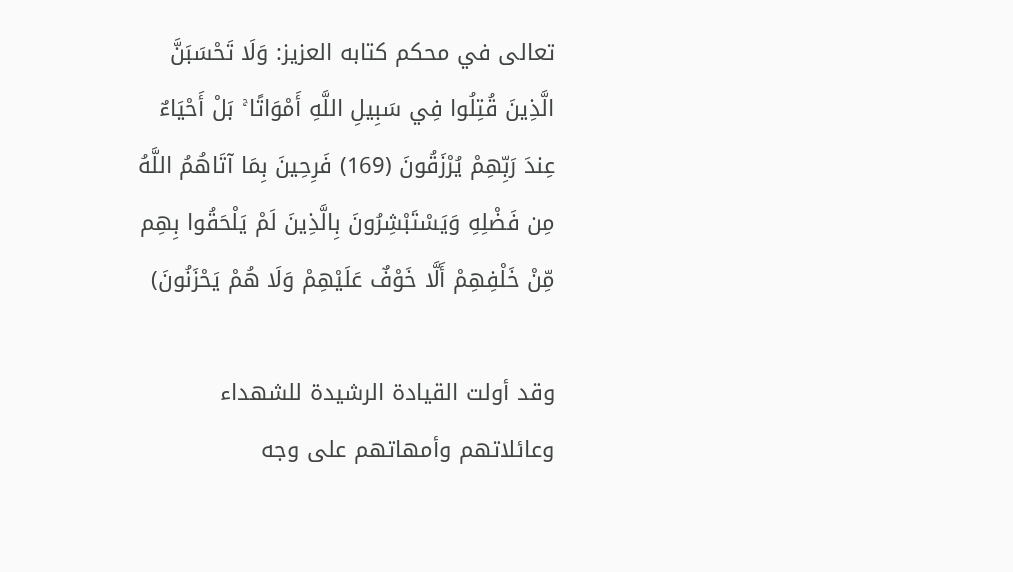تعالى في محكم كتابه العزيز: وَلَا تَحْسَبَنَّ الَّذِينَ قُتِلُوا فِي سَبِيلِ اللَّهِ أَمْوَاتًا ۚ بَلْ أَحْيَاءٌ عِندَ رَبِّهِمْ يُرْزَقُونَ (169) فَرِحِينَ بِمَا آتَاهُمُ اللَّهُ مِن فَضْلِهِ وَيَسْتَبْشِرُونَ بِالَّذِينَ لَمْ يَلْحَقُوا بِهِم مِّنْ خَلْفِهِمْ أَلَّا خَوْفٌ عَلَيْهِمْ وَلَا هُمْ يَحْزَنُونَ)

وقد أولت القيادة الرشيدة للشهداء وعائلاتهم وأمهاتهم على وجه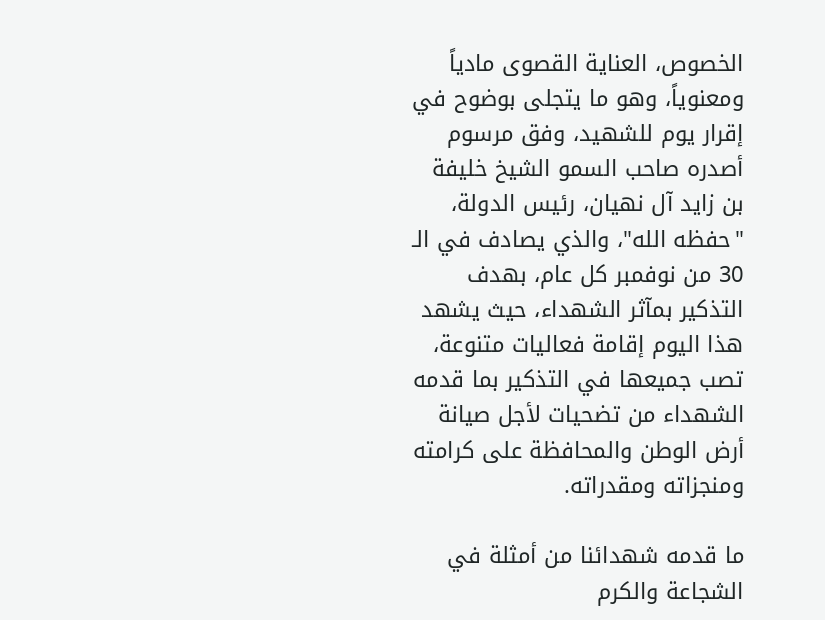الخصوص، العناية القصوى مادياً ومعنوياً، وهو ما يتجلى بوضوح في إقرار يوم للشهيد، وفق مرسوم أصدره صاحب السمو الشيخ خليفة بن زايد آل نهيان، رئيس الدولة، "حفظه الله"، والذي يصادف في الـ 30 من نوفمبر كل عام، بهدف التذكير بمآثر الشهداء، حيث يشهد هذا اليوم إقامة فعاليات متنوعة، تصب جميعها في التذكير بما قدمه الشهداء من تضحيات لأجل صيانة أرض الوطن والمحافظة على كرامته ومنجزاته ومقدراته.

ما قدمه شهدائنا من أمثلة في الشجاعة والكرم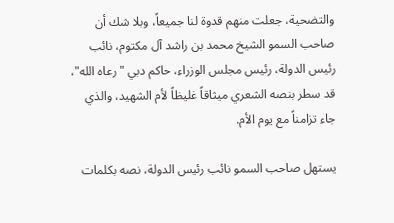والتضحية، جعلت منهم قدوة لنا جميعاً، وبلا شك أن صاحب السمو الشيخ محمد بن راشد آل مكتوم، نائب رئيس الدولة، رئيس مجلس الوزراء، حاكم دبي "رعاه الله"، قد سطر بنصه الشعري ميثاقاً غليظاً لأم الشهيد، والذي جاء تزامناً مع يوم الأم.

يستهل صاحب السمو نائب رئيس الدولة، نصه بكلمات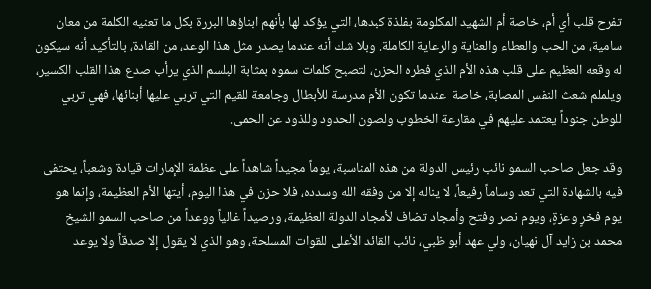تفرح قلب أي أم، خاصة أم الشهيد المكلومة بفلذة كبدها، التي يؤكد لها بأنهم ابناؤها البررة بكل ما تعنيه الكلمة من معان سامية، من الحب والعطاء والعناية والرعاية الكاملة. وبلا شك أنه عندما يصدر مثل هذا الوعد، من القادة، بالتأكيد أنه سيكون له وقعه العظيم على قلب هذه الأم الذي فطره الحزن، لتصبح كلمات سموه بمثابة البلسم الذي يرأب صدع هذا القلب الكسير، ويلملم شعث النفس المصابة، خاصة  عندما تكون الأم مدرسة للأبطال وجامعة للقيم التي تربي عليها أبنائها، فهي تربي للوطن جنوداً يعتمد عليهم في مقارعة الخطوب ولصون الحدود وللذود عن الحمى.

وقد جعل صاحب السمو نائب رئيس الدولة من هذه المناسبة، يوماً مجيداً شاهداً على عظمة الإمارات قيادة وشعباً، يحتفى فيه بالشهادة التي تعد وساماً رفيعاً، لا يناله إلا من وفقه الله وسدده، فلا حزن في هذا اليوم، أيتها الأم العظيمة، وإنما هو يوم فخرٍ وعزةٍ، ويوم نصر وفتح وأمجاد تضاف لأمجاد الدولة العظيمة، ورصيداً غالياً ووعداً من صاحب السمو الشيخ محمد بن زايد آل نهيان، ولي عهد أبو ظبي، نائب القائد الأعلى للقوات المسلحة، وهو الذي لا يقول إلا صدقاً ولا يوعد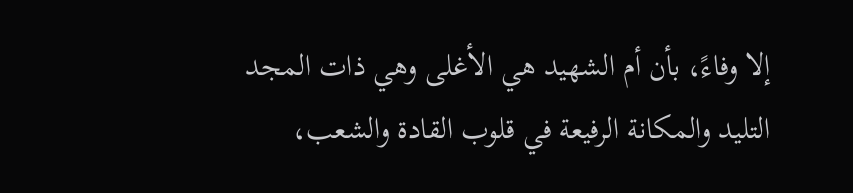إلا وفاءً، بأن أم الشهيد هي الأغلى وهي ذات المجد التليد والمكانة الرفيعة في قلوب القادة والشعب،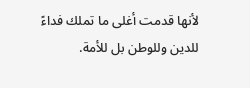لأنها قدمت أغلى ما تملك فداءً للدين وللوطن بل للأمة.